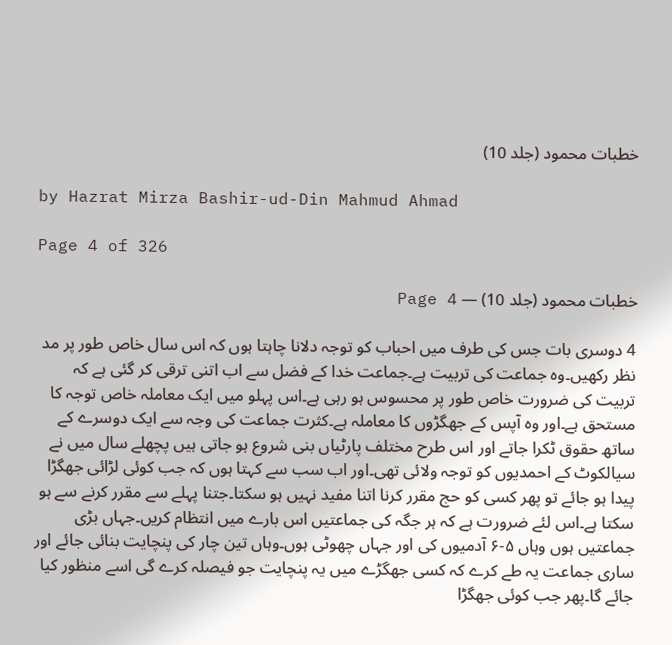خطبات محمود (جلد 10)

by Hazrat Mirza Bashir-ud-Din Mahmud Ahmad

Page 4 of 326

خطبات محمود (جلد 10) — Page 4

4 دوسری بات جس کی طرف میں احباب کو توجہ دلانا چاہتا ہوں کہ اس سال خاص طور پر مد نظر رکھیں۔وہ جماعت کی تربیت ہے۔جماعت خدا کے فضل سے اب اتنی ترقی کر گئی ہے کہ تربیت کی ضرورت خاص طور پر محسوس ہو رہی ہے۔اس پہلو میں ایک معاملہ خاص توجہ کا مستحق ہے۔اور وہ آپس کے جھگڑوں کا معاملہ ہے۔کثرت جماعت کی وجہ سے ایک دوسرے کے ساتھ حقوق ٹکرا جاتے اور اس طرح مختلف پارٹیاں بنی شروع ہو جاتی ہیں پچھلے سال میں نے سیالکوٹ کے احمدیوں کو توجہ ولائی تھی۔اور اب سب سے کہتا ہوں کہ جب کوئی لڑائی جھگڑا پیدا ہو جائے تو پھر کسی کو حج مقرر کرنا اتنا مفید نہیں ہو سکتا۔جتنا پہلے سے مقرر کرنے سے ہو سکتا ہے۔اس لئے ضرورت ہے کہ ہر جگہ کی جماعتیں اس بارے میں انتظام کریں۔جہاں بڑی جماعتیں ہوں وہاں ۵-۶ آدمیوں کی اور جہاں چھوٹی ہوں۔وہاں تین چار کی پنچایت بنائی جائے اور ساری جماعت یہ طے کرے کہ کسی جھگڑے میں یہ پنچایت جو فیصلہ کرے گی اسے منظور کیا جائے گا۔پھر جب کوئی جھگڑا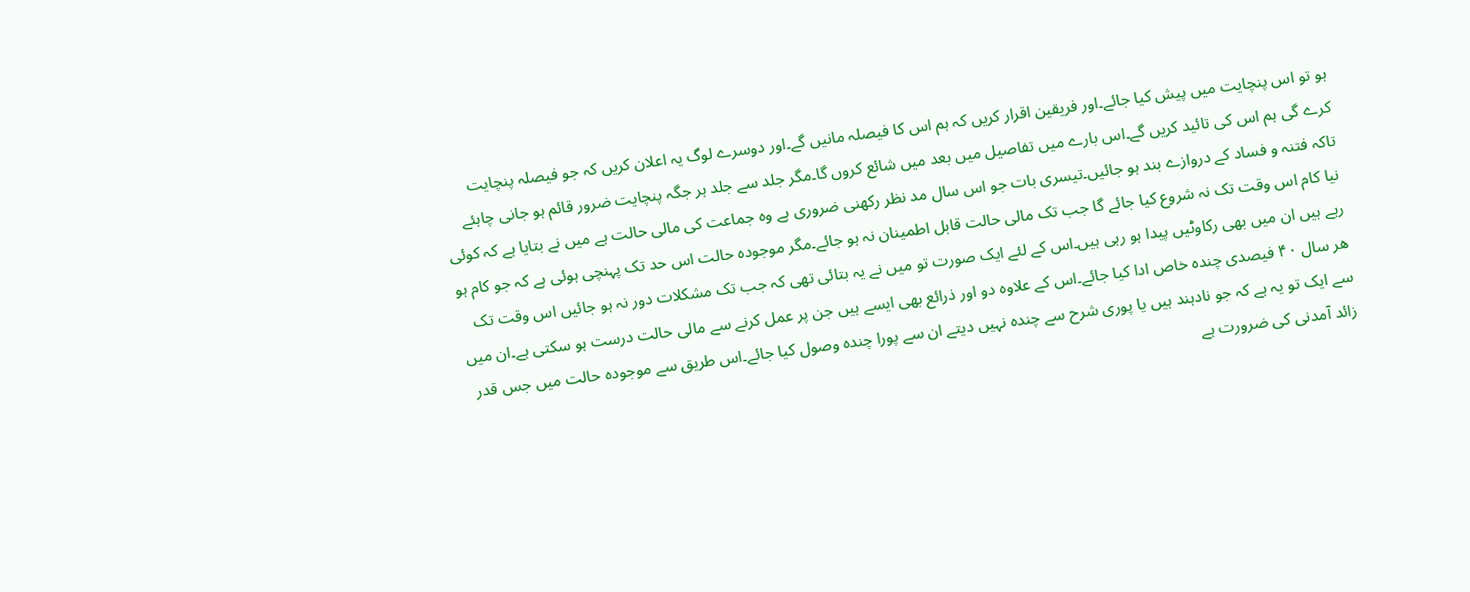ہو تو اس پنچایت میں پیش کیا جائے۔اور فریقین اقرار کریں کہ ہم اس کا فیصلہ مانیں گے۔اور دوسرے لوگ یہ اعلان کریں کہ جو فیصلہ پنچایت کرے گی ہم اس کی تائید کریں گے۔اس بارے میں تفاصیل میں بعد میں شائع کروں گا۔مگر جلد سے جلد ہر جگہ پنچایت ضرور قائم ہو جانی چاہئے تاکہ فتنہ و فساد کے دروازے بند ہو جائیں۔تیسری بات جو اس سال مد نظر رکھنی ضروری ہے وہ جماعت کی مالی حالت ہے میں نے بتایا ہے کہ کوئی نیا کام اس وقت تک نہ شروع کیا جائے گا جب تک مالی حالت قابل اطمینان نہ ہو جائے۔مگر موجودہ حالت اس حد تک پہنچی ہوئی ہے کہ جو کام ہو رہے ہیں ان میں بھی رکاوٹیں پیدا ہو رہی ہیں۔اس کے لئے ایک صورت تو میں نے یہ بتائی تھی کہ جب تک مشکلات دور نہ ہو جائیں اس وقت تک هر سال ۴۰ فیصدی چنده خاص ادا کیا جائے۔اس کے علاوہ دو اور ذرائع بھی ایسے ہیں جن پر عمل کرنے سے مالی حالت درست ہو سکتی ہے۔ان میں سے ایک تو یہ ہے کہ جو نادہند ہیں یا پوری شرح سے چندہ نہیں دیتے ان سے پورا چندہ وصول کیا جائے۔اس طریق سے موجودہ حالت میں جس قدر زائد آمدنی کی ضرورت ہے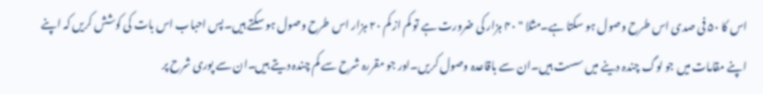اس کا ۵۰ فی صدی اس طرح وصول ہو سکتا ہے۔مثلا " ۴۰ ہزار کی ضرورت ہے تو کم از کم ۲۰ ہزار اس طرح وصول ہو سکتے ہیں۔پس احباب اس بات کی کوشش کریں کہ اپنے اپنے مقامات میں جو لوگ چندہ دینے میں سست ہیں۔ان سے باقاعدہ وصول کریں۔اور جو مقررہ شرح سے کم چندہ دیتے ہیں۔ان سے پوری شرح پر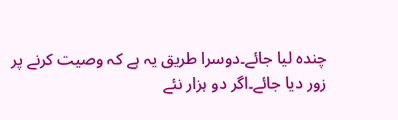چندہ لیا جائے۔دوسرا طریق یہ ہے کہ وصیت کرنے پر زور دیا جائے۔اگر دو ہزار نئے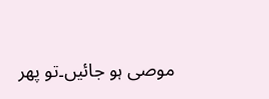موصی ہو جائیں۔تو پھر